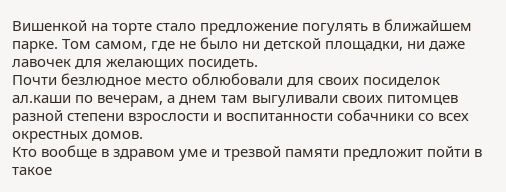Вишенкой на торте стало предложение погулять в ближайшем парке. Том самом, где не было ни детской площадки, ни даже лавочек для желающих посидеть.
Почти безлюдное место облюбовали для своих посиделок ал.каши по вечерам, а днем там выгуливали своих питомцев разной степени взрослости и воспитанности собачники со всех окрестных домов.
Кто вообще в здравом уме и трезвой памяти предложит пойти в такое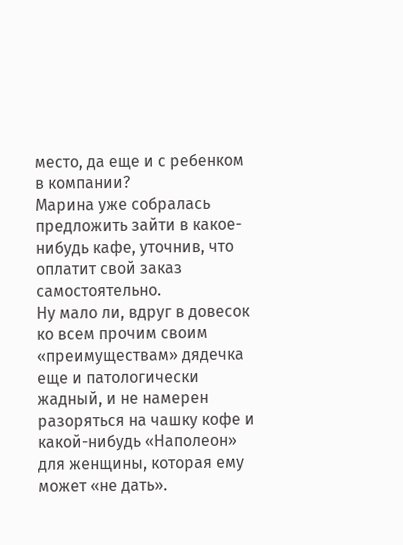место, да еще и с ребенком в компании?
Марина уже собралась предложить зайти в какое-нибудь кафе, уточнив, что оплатит свой заказ самостоятельно.
Ну мало ли, вдруг в довесок ко всем прочим своим «преимуществам» дядечка еще и патологически жадный, и не намерен разоряться на чашку кофе и какой-нибудь «Наполеон» для женщины, которая ему может «не дать».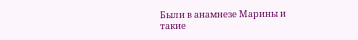Были в анамнезе Марины и такие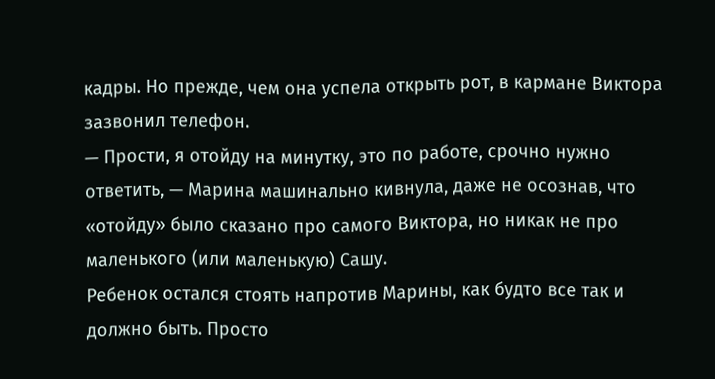кадры. Но прежде, чем она успела открыть рот, в кармане Виктора зазвонил телефон.
— Прости, я отойду на минутку, это по работе, срочно нужно ответить, — Марина машинально кивнула, даже не осознав, что «отойду» было сказано про самого Виктора, но никак не про маленького (или маленькую) Сашу.
Ребенок остался стоять напротив Марины, как будто все так и должно быть. Просто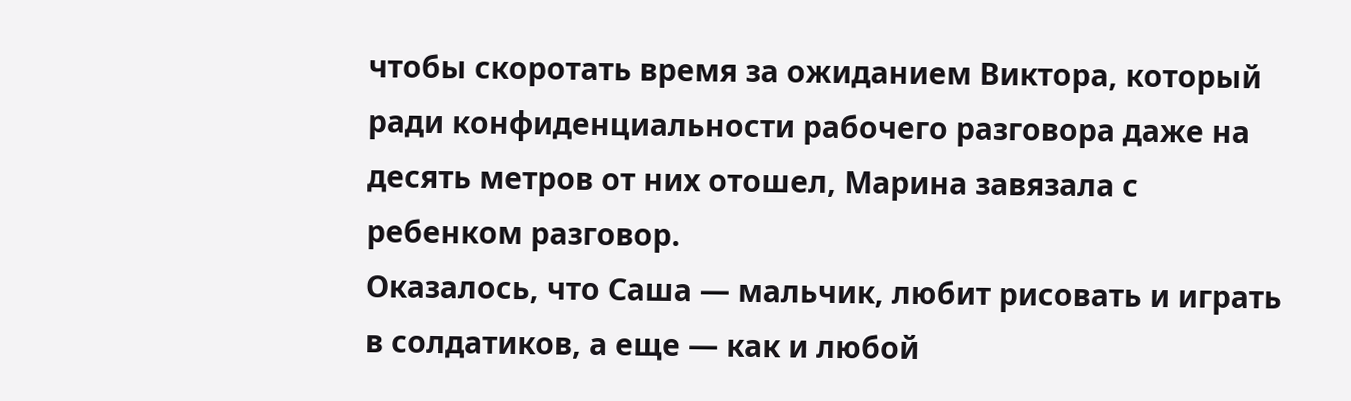чтобы скоротать время за ожиданием Виктора, который ради конфиденциальности рабочего разговора даже на десять метров от них отошел, Марина завязала с ребенком разговор.
Оказалось, что Саша — мальчик, любит рисовать и играть в солдатиков, а еще — как и любой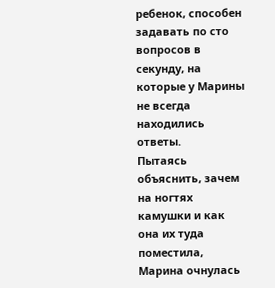ребенок, способен задавать по сто вопросов в секунду, на которые у Марины не всегда находились ответы.
Пытаясь объяснить, зачем на ногтях камушки и как она их туда поместила, Марина очнулась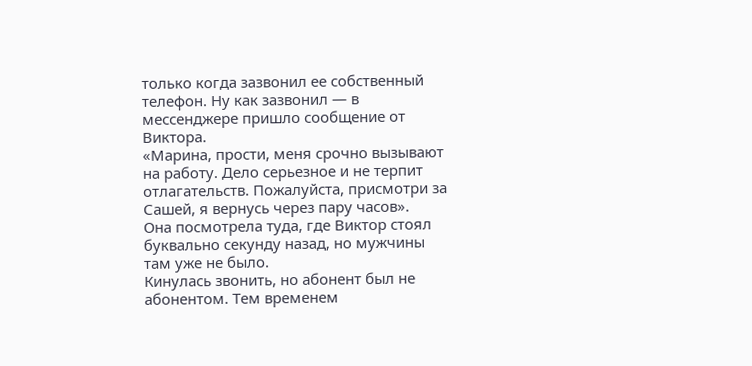только когда зазвонил ее собственный телефон. Ну как зазвонил — в мессенджере пришло сообщение от Виктора.
«Марина, прости, меня срочно вызывают на работу. Дело серьезное и не терпит отлагательств. Пожалуйста, присмотри за Сашей, я вернусь через пару часов».
Она посмотрела туда, где Виктор стоял буквально секунду назад, но мужчины там уже не было.
Кинулась звонить, но абонент был не абонентом. Тем временем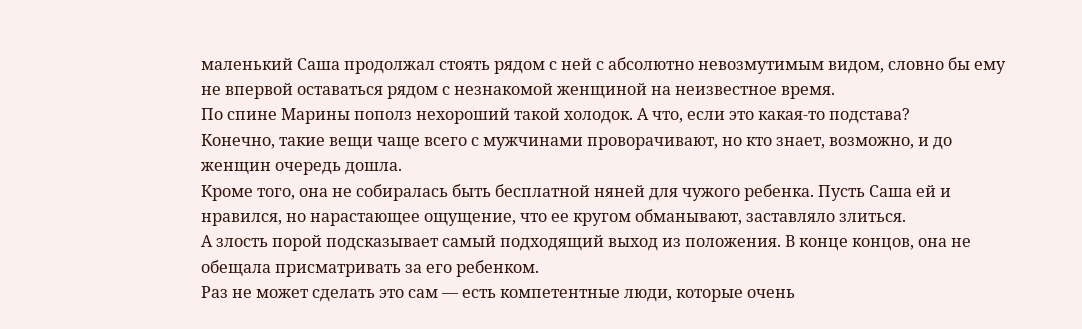маленький Саша продолжал стоять рядом с ней с абсолютно невозмутимым видом, словно бы ему не впервой оставаться рядом с незнакомой женщиной на неизвестное время.
По спине Марины пополз нехороший такой холодок. А что, если это какая-то подстава?
Конечно, такие вещи чаще всего с мужчинами проворачивают, но кто знает, возможно, и до женщин очередь дошла.
Кроме того, она не собиралась быть бесплатной няней для чужого ребенка. Пусть Саша ей и нравился, но нарастающее ощущение, что ее кругом обманывают, заставляло злиться.
А злость порой подсказывает самый подходящий выход из положения. В конце концов, она не обещала присматривать за его ребенком.
Раз не может сделать это сам — есть компетентные люди, которые очень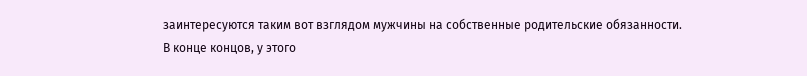заинтересуются таким вот взглядом мужчины на собственные родительские обязанности.
В конце концов, у этого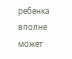ребенка вполне может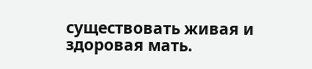существовать живая и здоровая мать.